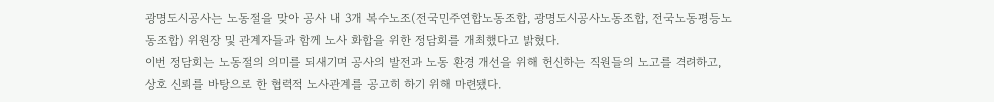광명도시공사는 노동절을 맞아 공사 내 3개 복수노조(전국민주연합노동조합, 광명도시공사노동조합, 전국노동평등노동조합) 위원장 및 관계자들과 함께 노사 화합을 위한 정담회를 개최했다고 밝혔다.
이번 정담회는 노동절의 의미를 되새기며 공사의 발전과 노동 환경 개선을 위해 헌신하는 직원들의 노고를 격려하고, 상호 신뢰를 바탕으로 한 협력적 노사관계를 공고히 하기 위해 마련됐다.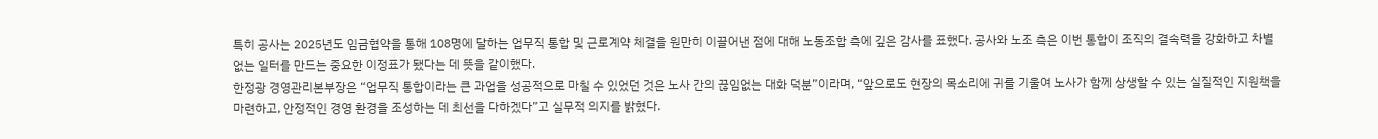특히 공사는 2025년도 임금협약을 통해 108명에 달하는 업무직 통합 및 근로계약 체결을 원만히 이끌어낸 점에 대해 노동조합 측에 깊은 감사를 표했다. 공사와 노조 측은 이번 통합이 조직의 결속력을 강화하고 차별 없는 일터를 만드는 중요한 이정표가 됐다는 데 뜻을 같이했다.
한정광 경영관리본부장은 “업무직 통합이라는 큰 과업을 성공적으로 마칠 수 있었던 것은 노사 간의 끊임없는 대화 덕분”이라며, “앞으로도 현장의 목소리에 귀를 기울여 노사가 함께 상생할 수 있는 실질적인 지원책을 마련하고, 안정적인 경영 환경을 조성하는 데 최선을 다하겠다”고 실무적 의지를 밝혔다.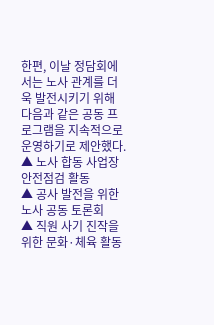한편, 이날 정담회에서는 노사 관계를 더욱 발전시키기 위해 다음과 같은 공동 프로그램을 지속적으로 운영하기로 제안했다.
▲ 노사 합동 사업장 안전점검 활동
▲ 공사 발전을 위한 노사 공동 토론회
▲ 직원 사기 진작을 위한 문화·체육 활동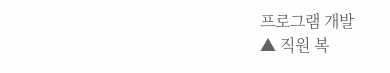프로그램 개발
▲ 직원 복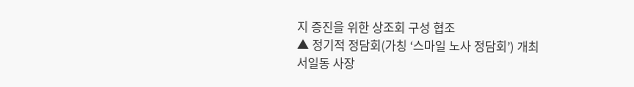지 증진을 위한 상조회 구성 협조
▲ 정기적 정담회(가칭 ‘스마일 노사 정담회’) 개최
서일동 사장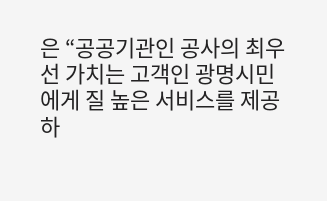은 “공공기관인 공사의 최우선 가치는 고객인 광명시민에게 질 높은 서비스를 제공하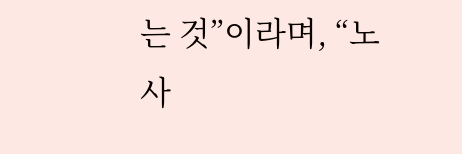는 것”이라며, “노사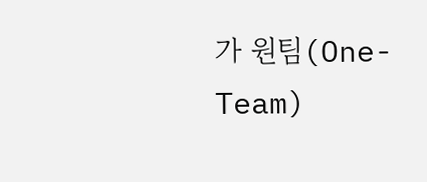가 원팀(One-Team)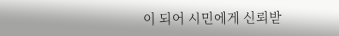이 되어 시민에게 신뢰받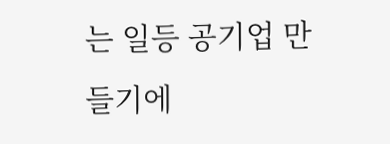는 일등 공기업 만들기에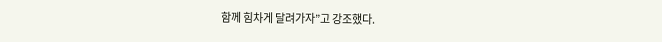함께 힘차게 달려가자”고 강조했다.